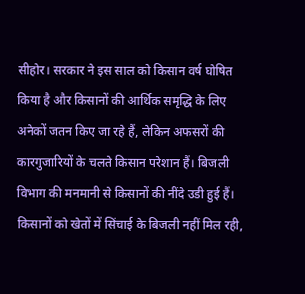सीहोर। सरकार ने इस साल को किसान वर्ष घोषित किया है और किसानों की आर्थिक समृद्धि के लिए अनेकों जतन किए जा रहे हैं, लेकिन अफसरों की कारगुजारियों के चलते किसान परेशान हैं। बिजली विभाग की मनमानी से किसानों की नींदे उडी हुई हैं। किसानों को खेतों में सिंचाई के बिजली नहीं मिल रही,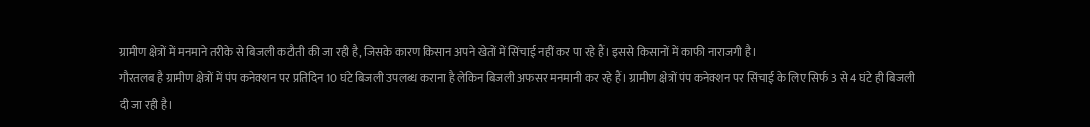ग्रामीण क्षेत्रों में मनमाने तरीके से बिजली कटौती की जा रही है, जिसके कारण किसान अपने खेतों में सिंचाई नहीं कर पा रहे हैं। इससे किसानों में काफी नाराजगी है।
गौरतलब है ग्रामीण क्षेत्रों में पंप कनेक्शन पर प्रतिदिन 10 घंटे बिजली उपलब्ध कराना है लेकिन बिजली अफसर मनमानी कर रहे हैं। ग्रामीण क्षेत्रों पंप कनेक्शन पर सिंचाई के लिए सिर्फ 3 से 4 घंटे ही बिजली दी जा रही है।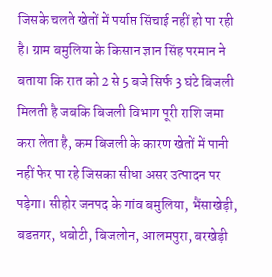जिसके चलते खेतों में पर्याप्त सिंचाई नहीं हो पा रही है। ग्राम बमुलिया के किसान ज्ञान सिंह परमान ने बताया कि रात को 2 से 5 बजे सिर्फ 3 घंटे बिजली मिलती है जबकि बिजली विभाग पूरी राशि जमा करा लेता है, कम बिजली के कारण खेतों में पानी नहीं फेर पा रहे जिसका सीधा असर उत्पादन पर पड़ेगा। सीहोर जनपद के गांव बमुलिया, भैंसाखेड़ी, बडऩगर, धबोटी, बिजलोन, आलमपुरा, बरखेड़ी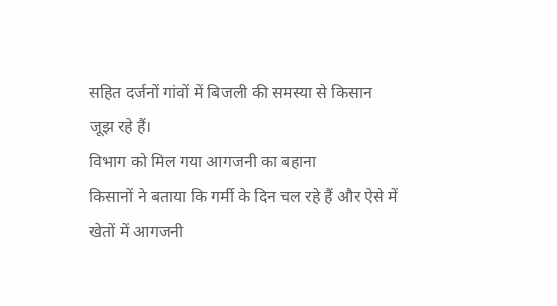सहित दर्जनों गांवों में बिजली की समस्या से किसान जूझ रहे हैं।
विभाग को मिल गया आगजनी का बहाना
किसानों ने बताया कि गर्मी के दिन चल रहे हैं और ऐसे में खेतों में आगजनी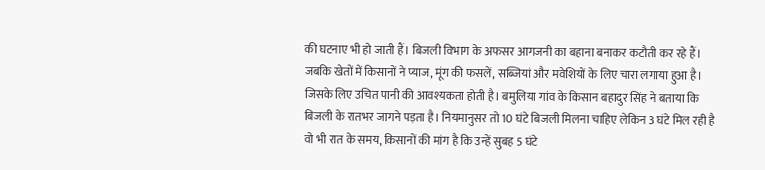की घटनाए भी हो जाती हैं। बिजली विभाग के अफसर आगजनी का बहाना बनाकर कटौती कर रहे हैं। जबकि खेतों में किसानों ने प्याज, मूंग की फसलें, सब्जियां और मवेशियों के लिए चारा लगाया हुआ है। जिसके लिए उचित पानी की आवश्यकता होती है। बमुलिया गांव के किसान बहादुर सिंह ने बताया कि बिजली के रातभर जागने पड़ता है। नियमानुसर तो 10 घंटे बिजली मिलना चाहिए लेकिन 3 घंटे मिल रही है वो भी रात के समय, किसानों की मांग है कि उन्हें सुबह 5 घंटे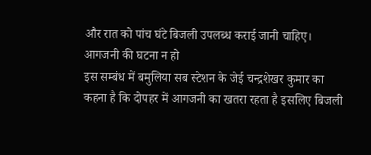और रात को पांच घंटे बिजली उपलब्ध कराई जानी चाहिए।
आगजनी की घटना न हो
इस सम्बंध में बमुलिया सब स्टेशन के जेई चन्द्रशेखर कुमार का कहना है कि दोपहर में आगजनी का खतरा रहता है इसलिए बिजली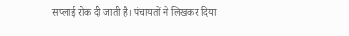सप्लाई रोक दी जाती है। पंचायतों ने लिखकर दिया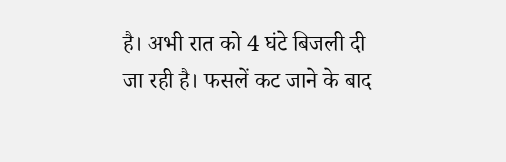है। अभी रात को 4 घंटे बिजली दी जा रही है। फसलें कट जाने के बाद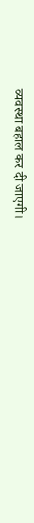व्यवस्था बहाल कर दी जाएगी।